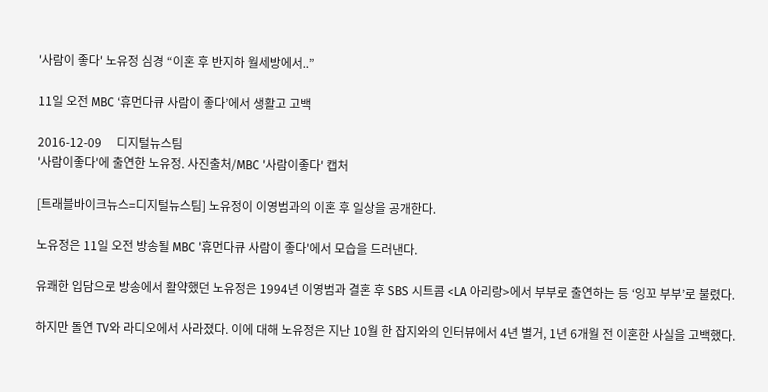'사람이 좋다' 노유정 심경 “이혼 후 반지하 월세방에서..”

11일 오전 MBC ‘휴먼다큐 사람이 좋다’에서 생활고 고백

2016-12-09     디지털뉴스팀
'사람이좋다'에 출연한 노유정. 사진출처/MBC '사람이좋다' 캡처

[트래블바이크뉴스=디지털뉴스팀] 노유정이 이영범과의 이혼 후 일상을 공개한다.

노유정은 11일 오전 방송될 MBC '휴먼다큐 사람이 좋다'에서 모습을 드러낸다.

유쾌한 입담으로 방송에서 활약했던 노유정은 1994년 이영범과 결혼 후 SBS 시트콤 <LA 아리랑>에서 부부로 출연하는 등 ‘잉꼬 부부’로 불렸다.

하지만 돌연 TV와 라디오에서 사라졌다. 이에 대해 노유정은 지난 10월 한 잡지와의 인터뷰에서 4년 별거, 1년 6개월 전 이혼한 사실을 고백했다.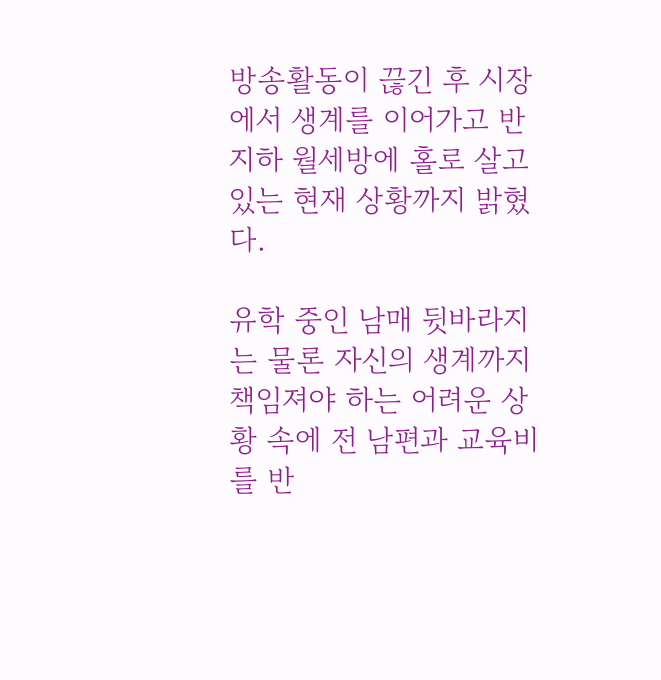방송활동이 끊긴 후 시장에서 생계를 이어가고 반지하 월세방에 홀로 살고 있는 현재 상황까지 밝혔다.

유학 중인 남매 뒷바라지는 물론 자신의 생계까지 책임져야 하는 어려운 상황 속에 전 남편과 교육비를 반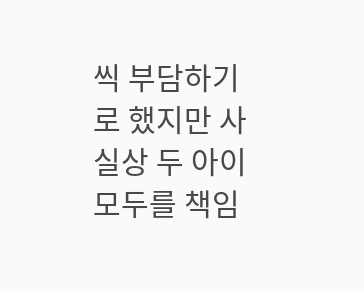씩 부담하기로 했지만 사실상 두 아이 모두를 책임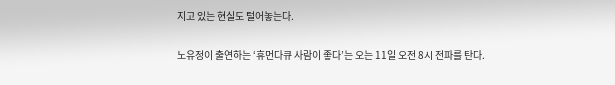지고 있는 현실도 털어놓는다.

노유정이 출연하는 ‘휴먼다큐 사람이 좋다’는 오는 11일 오전 8시 전파를 탄다.